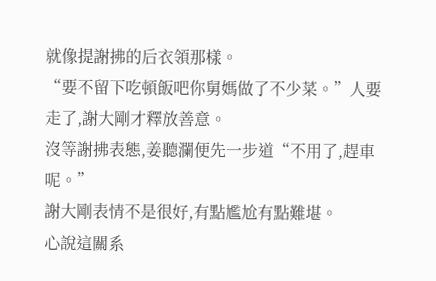就像提謝拂的后衣領那樣。
“要不留下吃頓飯吧你舅媽做了不少菜。”人要走了,謝大剛才釋放善意。
沒等謝拂表態,姜聽瀾便先一步道“不用了,趕車呢。”
謝大剛表情不是很好,有點尷尬有點難堪。
心說這關系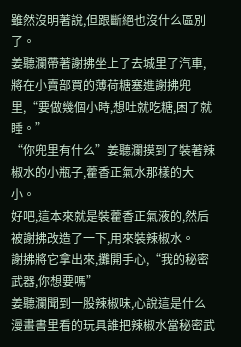雖然沒明著說,但跟斷絕也沒什么區別了。
姜聽瀾帶著謝拂坐上了去城里了汽車,將在小賣部買的薄荷糖塞進謝拂兜里,“要做幾個小時,想吐就吃糖,困了就睡。”
“你兜里有什么”姜聽瀾摸到了裝著辣椒水的小瓶子,藿香正氣水那樣的大小。
好吧,這本來就是裝藿香正氣液的,然后被謝拂改造了一下,用來裝辣椒水。
謝拂將它拿出來,攤開手心,“我的秘密武器,你想要嗎”
姜聽瀾聞到一股辣椒味,心說這是什么漫畫書里看的玩具誰把辣椒水當秘密武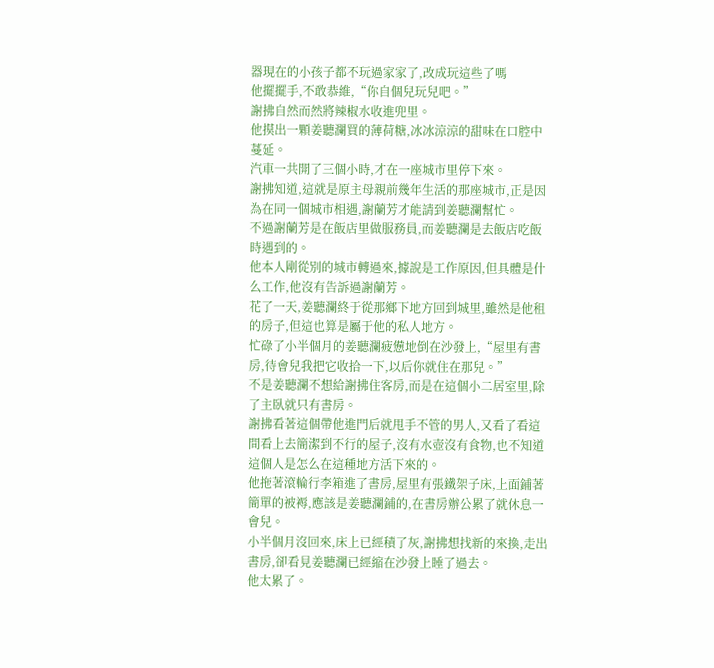器現在的小孩子都不玩過家家了,改成玩這些了嗎
他擺擺手,不敢恭維,“你自個兒玩兒吧。”
謝拂自然而然將辣椒水收進兜里。
他摸出一顆姜聽瀾買的薄荷糖,冰冰涼涼的甜味在口腔中蔓延。
汽車一共開了三個小時,才在一座城市里停下來。
謝拂知道,這就是原主母親前幾年生活的那座城市,正是因為在同一個城市相遇,謝蘭芳才能請到姜聽瀾幫忙。
不過謝蘭芳是在飯店里做服務員,而姜聽瀾是去飯店吃飯時遇到的。
他本人剛從別的城市轉過來,據說是工作原因,但具體是什么工作,他沒有告訴過謝蘭芳。
花了一天,姜聽瀾終于從那鄉下地方回到城里,雖然是他租的房子,但這也算是屬于他的私人地方。
忙碌了小半個月的姜聽瀾疲憊地倒在沙發上,“屋里有書房,待會兒我把它收拾一下,以后你就住在那兒。”
不是姜聽瀾不想給謝拂住客房,而是在這個小二居室里,除了主臥就只有書房。
謝拂看著這個帶他進門后就甩手不管的男人,又看了看這間看上去簡潔到不行的屋子,沒有水壺沒有食物,也不知道這個人是怎么在這種地方活下來的。
他拖著滾輪行李箱進了書房,屋里有張鐵架子床,上面鋪著簡單的被褥,應該是姜聽瀾鋪的,在書房辦公累了就休息一會兒。
小半個月沒回來,床上已經積了灰,謝拂想找新的來換,走出書房,卻看見姜聽瀾已經縮在沙發上睡了過去。
他太累了。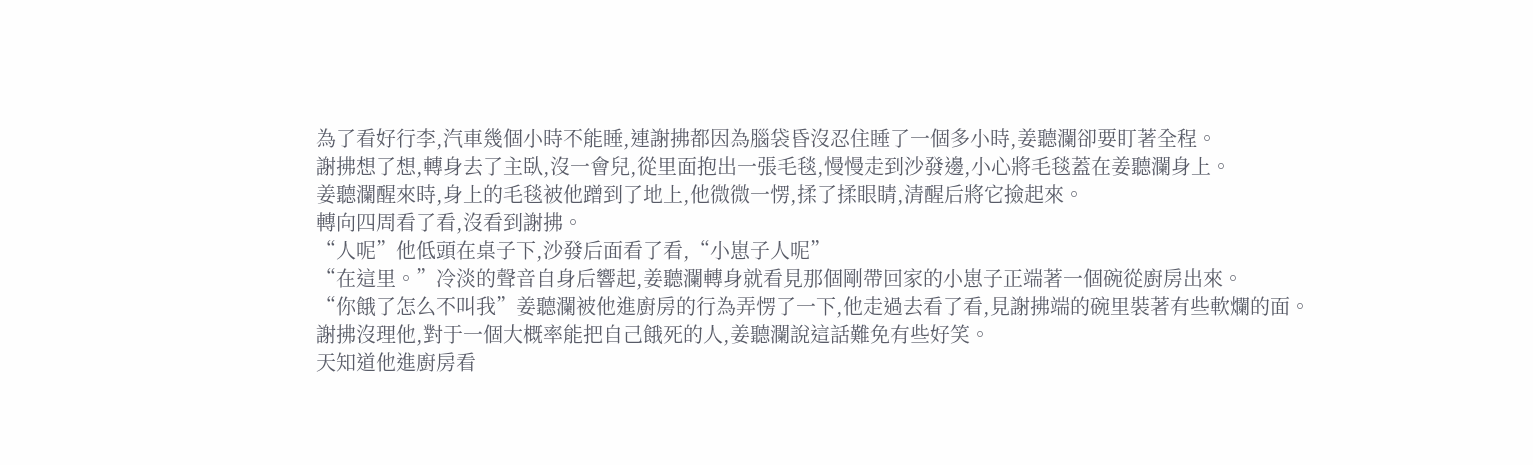為了看好行李,汽車幾個小時不能睡,連謝拂都因為腦袋昏沒忍住睡了一個多小時,姜聽瀾卻要盯著全程。
謝拂想了想,轉身去了主臥,沒一會兒,從里面抱出一張毛毯,慢慢走到沙發邊,小心將毛毯蓋在姜聽瀾身上。
姜聽瀾醒來時,身上的毛毯被他蹭到了地上,他微微一愣,揉了揉眼睛,清醒后將它撿起來。
轉向四周看了看,沒看到謝拂。
“人呢”他低頭在桌子下,沙發后面看了看,“小崽子人呢”
“在這里。”冷淡的聲音自身后響起,姜聽瀾轉身就看見那個剛帶回家的小崽子正端著一個碗從廚房出來。
“你餓了怎么不叫我”姜聽瀾被他進廚房的行為弄愣了一下,他走過去看了看,見謝拂端的碗里裝著有些軟爛的面。
謝拂沒理他,對于一個大概率能把自己餓死的人,姜聽瀾說這話難免有些好笑。
天知道他進廚房看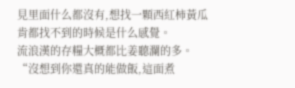見里面什么都沒有,想找一顆西紅柿黃瓜肯都找不到的時候是什么感覺。
流浪漢的存糧大概都比姜聽瀾的多。
“沒想到你還真的能做飯,這面煮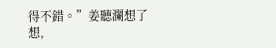得不錯。”姜聽瀾想了想,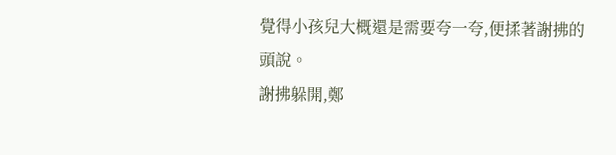覺得小孩兒大概還是需要夸一夸,便揉著謝拂的頭說。
謝拂躲開,鄭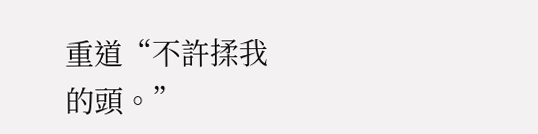重道“不許揉我的頭。”